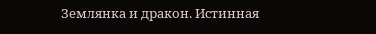Землянка и дракон. Истинная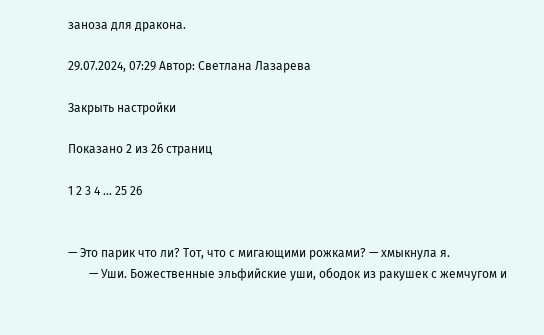заноза для дракона.

29.07.2024, 07:29 Автор: Светлана Лазарева

Закрыть настройки

Показано 2 из 26 страниц

1 2 3 4 ... 25 26


— Это парик что ли? Тот, что с мигающими рожками? — хмыкнула я.
       — Уши. Божественные эльфийские уши, ободок из ракушек с жемчугом и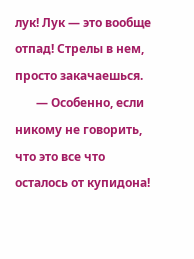лук! Лук — это вообще отпад! Стрелы в нем, просто закачаешься.
       — Особенно, если никому не говорить, что это все что осталось от купидона!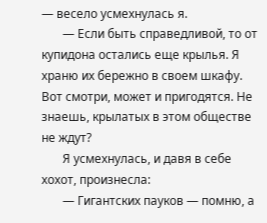— весело усмехнулась я.
       — Если быть справедливой, то от купидона остались еще крылья. Я храню их бережно в своем шкафу. Вот смотри, может и пригодятся. Не знаешь, крылатых в этом обществе не ждут?
       Я усмехнулась, и давя в себе хохот, произнесла:
       — Гигантских пауков — помню, а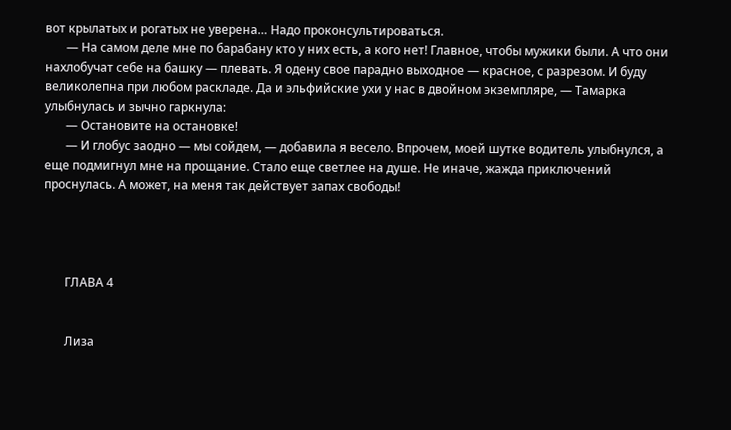вот крылатых и рогатых не уверена… Надо проконсультироваться.
       — На самом деле мне по барабану кто у них есть, а кого нет! Главное, чтобы мужики были. А что они нахлобучат себе на башку — плевать. Я одену свое парадно выходное — красное, с разрезом. И буду великолепна при любом раскладе. Да и эльфийские ухи у нас в двойном экземпляре, — Тамарка улыбнулась и зычно гаркнула:
       — Остановите на остановке!
       — И глобус заодно — мы сойдем, — добавила я весело. Впрочем, моей шутке водитель улыбнулся, а еще подмигнул мне на прощание. Стало еще светлее на душе. Не иначе, жажда приключений проснулась. А может, на меня так действует запах свободы!




       ГЛАВА 4


       Лиза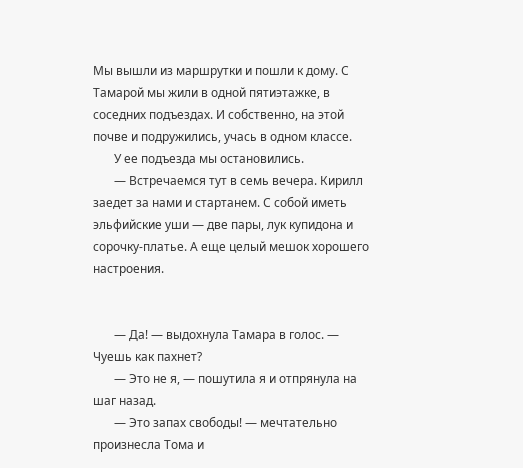Мы вышли из маршрутки и пошли к дому. С Тамарой мы жили в одной пятиэтажке, в соседних подъездах. И собственно, на этой почве и подружились, учась в одном классе.
       У ее подъезда мы остановились.
       — Встречаемся тут в семь вечера. Кирилл заедет за нами и стартанем. С собой иметь эльфийские уши — две пары, лук купидона и сорочку-платье. А еще целый мешок хорошего настроения.


       — Да! — выдохнула Тамара в голос. — Чуешь как пахнет?
       — Это не я, — пошутила я и отпрянула на шаг назад.
       — Это запах свободы! — мечтательно произнесла Тома и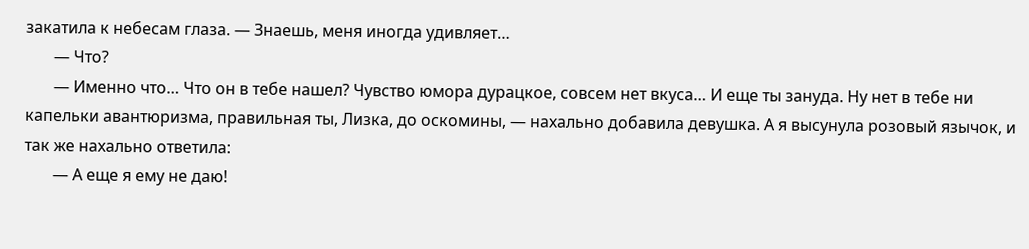закатила к небесам глаза. — Знаешь, меня иногда удивляет…
       — Что?
       — Именно что… Что он в тебе нашел? Чувство юмора дурацкое, совсем нет вкуса… И еще ты зануда. Ну нет в тебе ни капельки авантюризма, правильная ты, Лизка, до оскомины, — нахально добавила девушка. А я высунула розовый язычок, и так же нахально ответила:
       — А еще я ему не даю!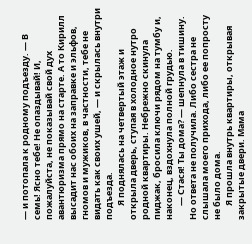— и потопала к родному подъезду. — В семь! Ясно тебе! Не опаздывай! И, пожалуйста, не показывай свой дух авантюризма прямо на старте. А то Кирилл высадит нас обоих на заправке и эльфов, гномов и мужиков, в частности, тебе не видать как своих ушей, — и скрылась внутри подъезда.
       Я поднялась на четвертый этаж и открыла дверь, ступая в холодное нутро родной квартиры. Небрежно скинула пиджак, бросила ключи рядом на тумбу и, наконец, вздохнула полной грудью.
       — Стася! Ты дома? — шепнула в тишину. Но ответа не получила. Либо сестра не слышала моего прихода, либо ее попросту не было дома.
       Я прошла внутрь квартиры, открывая закрытые двери. Мама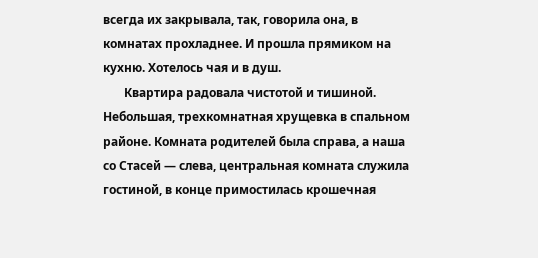всегда их закрывала, так, говорила она, в комнатах прохладнее. И прошла прямиком на кухню. Хотелось чая и в душ.
       Квартира радовала чистотой и тишиной. Небольшая, трехкомнатная хрущевка в спальном районе. Комната родителей была справа, а наша со Стасей — слева, центральная комната служила гостиной, в конце примостилась крошечная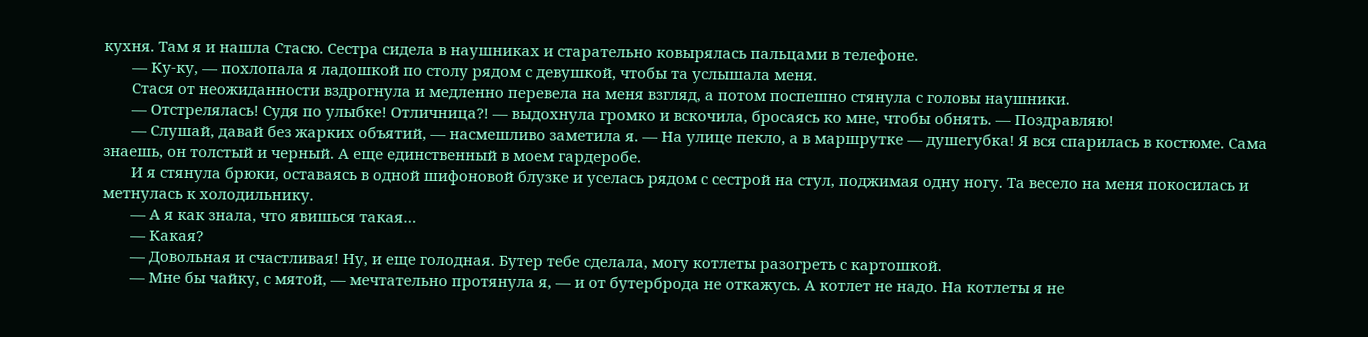кухня. Там я и нашла Стасю. Сестра сидела в наушниках и старательно ковырялась пальцами в телефоне.
       — Ку-ку, — похлопала я ладошкой по столу рядом с девушкой, чтобы та услышала меня.
       Стася от неожиданности вздрогнула и медленно перевела на меня взгляд, а потом поспешно стянула с головы наушники.
       — Отстрелялась! Судя по улыбке! Отличница?! — выдохнула громко и вскочила, бросаясь ко мне, чтобы обнять. — Поздравляю!
       — Слушай, давай без жарких объятий, — насмешливо заметила я. — На улице пекло, а в маршрутке — душегубка! Я вся спарилась в костюме. Сама знаешь, он толстый и черный. А еще единственный в моем гардеробе.
       И я стянула брюки, оставаясь в одной шифоновой блузке и уселась рядом с сестрой на стул, поджимая одну ногу. Та весело на меня покосилась и метнулась к холодильнику.
       — А я как знала, что явишься такая…
       — Какая?
       — Довольная и счастливая! Ну, и еще голодная. Бутер тебе сделала, могу котлеты разогреть с картошкой.
       — Мне бы чайку, с мятой, — мечтательно протянула я, — и от бутерброда не откажусь. А котлет не надо. На котлеты я не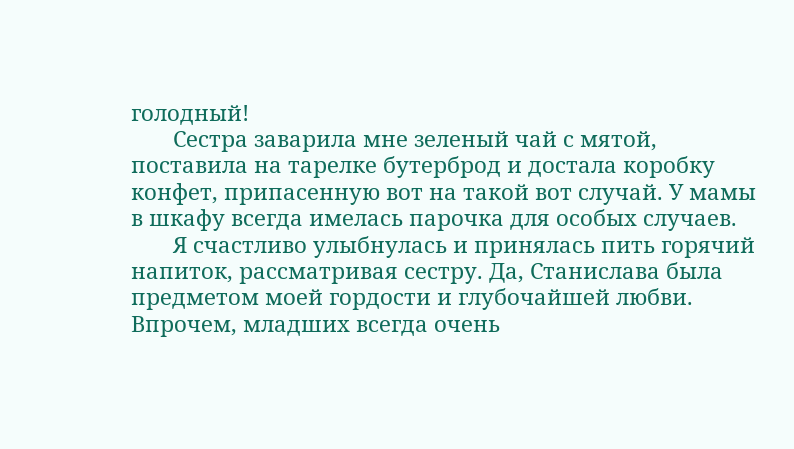голодный!
       Сестра заварила мне зеленый чай с мятой, поставила на тарелке бутерброд и достала коробку конфет, припасенную вот на такой вот случай. У мамы в шкафу всегда имелась парочка для особых случаев.
       Я счастливо улыбнулась и принялась пить горячий напиток, рассматривая сестру. Да, Станислава была предметом моей гордости и глубочайшей любви. Впрочем, младших всегда очень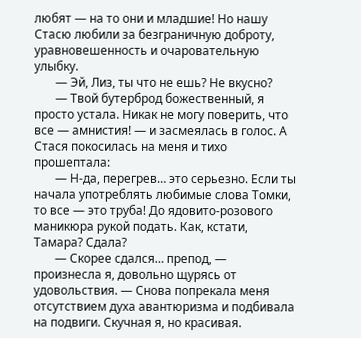любят — на то они и младшие! Но нашу Стасю любили за безграничную доброту, уравновешенность и очаровательную улыбку.
       — Эй, Лиз, ты что не ешь? Не вкусно?
       — Твой бутерброд божественный, я просто устала. Никак не могу поверить, что все — амнистия! — и засмеялась в голос. А Стася покосилась на меня и тихо прошептала:
       — Н-да, перегрев… это серьезно. Если ты начала употреблять любимые слова Томки, то все — это труба! До ядовито-розового маникюра рукой подать. Как, кстати, Тамара? Сдала?
       — Скорее сдался… препод, — произнесла я, довольно щурясь от удовольствия. — Снова попрекала меня отсутствием духа авантюризма и подбивала на подвиги. Скучная я, но красивая.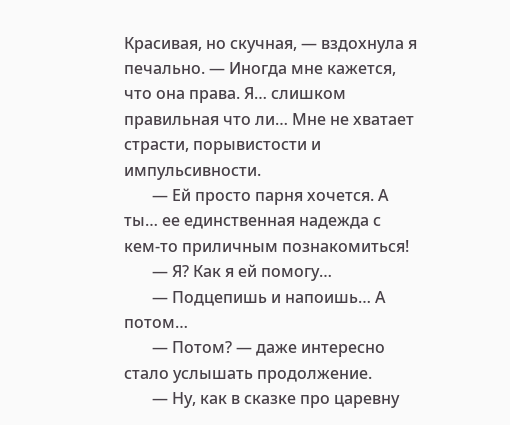Красивая, но скучная, — вздохнула я печально. — Иногда мне кажется, что она права. Я… слишком правильная что ли… Мне не хватает страсти, порывистости и импульсивности.
       — Ей просто парня хочется. А ты… ее единственная надежда с кем-то приличным познакомиться!
       — Я? Как я ей помогу…
       — Подцепишь и напоишь… А потом…
       — Потом? — даже интересно стало услышать продолжение.
       — Ну, как в сказке про царевну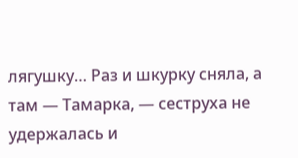лягушку… Раз и шкурку сняла, а там — Тамарка, — сеструха не удержалась и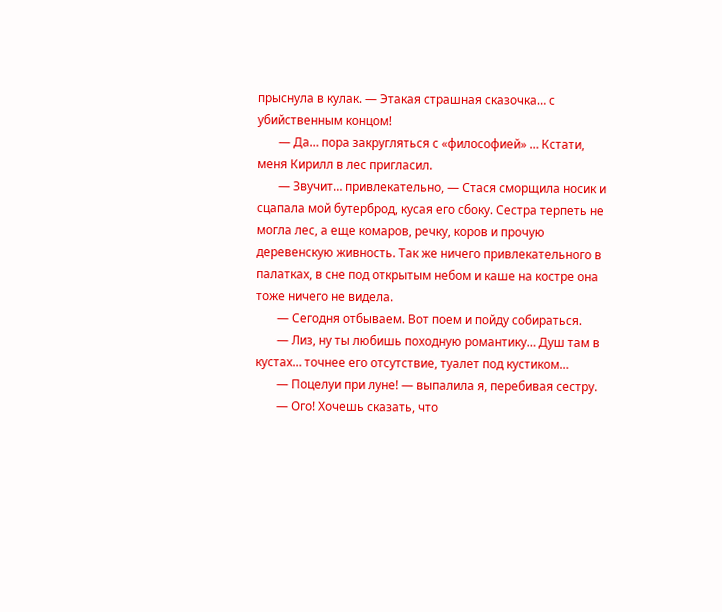прыснула в кулак. — Этакая страшная сказочка… с убийственным концом!
       — Да… пора закругляться с «философией» … Кстати, меня Кирилл в лес пригласил.
       — Звучит… привлекательно, — Стася сморщила носик и сцапала мой бутерброд, кусая его сбоку. Сестра терпеть не могла лес, а еще комаров, речку, коров и прочую деревенскую живность. Так же ничего привлекательного в палатках, в сне под открытым небом и каше на костре она тоже ничего не видела.
       — Сегодня отбываем. Вот поем и пойду собираться.
       — Лиз, ну ты любишь походную романтику… Душ там в кустах… точнее его отсутствие, туалет под кустиком…
       — Поцелуи при луне! — выпалила я, перебивая сестру.
       — Ого! Хочешь сказать, что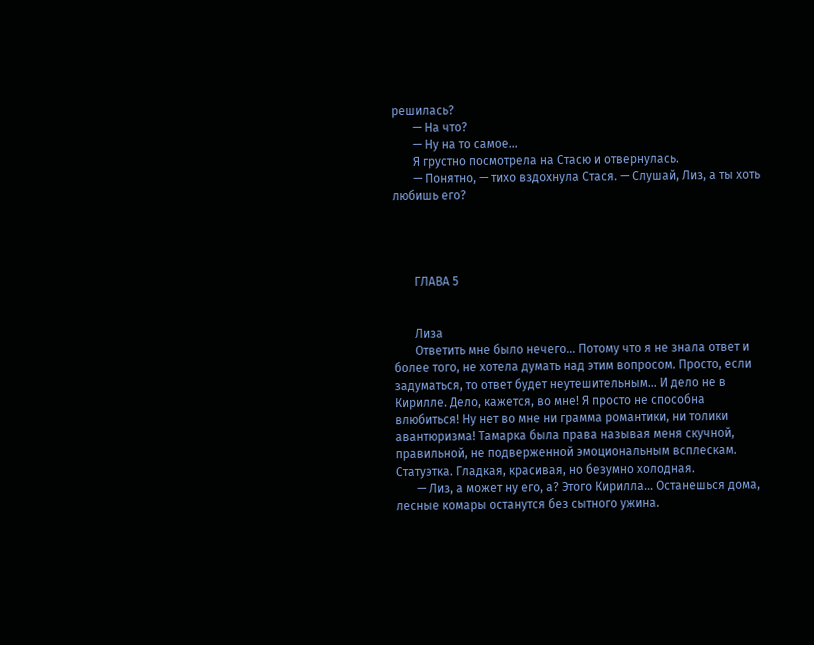решилась?
       — На что?
       — Ну на то самое…
       Я грустно посмотрела на Стасю и отвернулась.
       — Понятно, — тихо вздохнула Стася. — Слушай, Лиз, а ты хоть любишь его?




       ГЛАВА 5


       Лиза
       Ответить мне было нечего… Потому что я не знала ответ и более того, не хотела думать над этим вопросом. Просто, если задуматься, то ответ будет неутешительным… И дело не в Кирилле. Дело, кажется, во мне! Я просто не способна влюбиться! Ну нет во мне ни грамма романтики, ни толики авантюризма! Тамарка была права называя меня скучной, правильной, не подверженной эмоциональным всплескам. Статуэтка. Гладкая, красивая, но безумно холодная.
       — Лиз, а может ну его, а? Этого Кирилла… Останешься дома, лесные комары останутся без сытного ужина.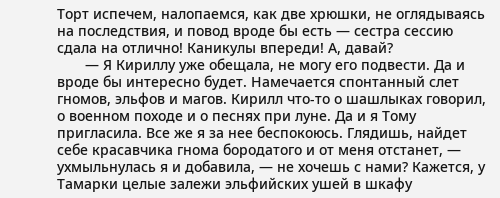Торт испечем, налопаемся, как две хрюшки, не оглядываясь на последствия, и повод вроде бы есть — сестра сессию сдала на отлично! Каникулы впереди! А, давай?
       — Я Кириллу уже обещала, не могу его подвести. Да и вроде бы интересно будет. Намечается спонтанный слет гномов, эльфов и магов. Кирилл что-то о шашлыках говорил, о военном походе и о песнях при луне. Да и я Тому пригласила. Все же я за нее беспокоюсь. Глядишь, найдет себе красавчика гнома бородатого и от меня отстанет, — ухмыльнулась я и добавила, — не хочешь с нами? Кажется, у Тамарки целые залежи эльфийских ушей в шкафу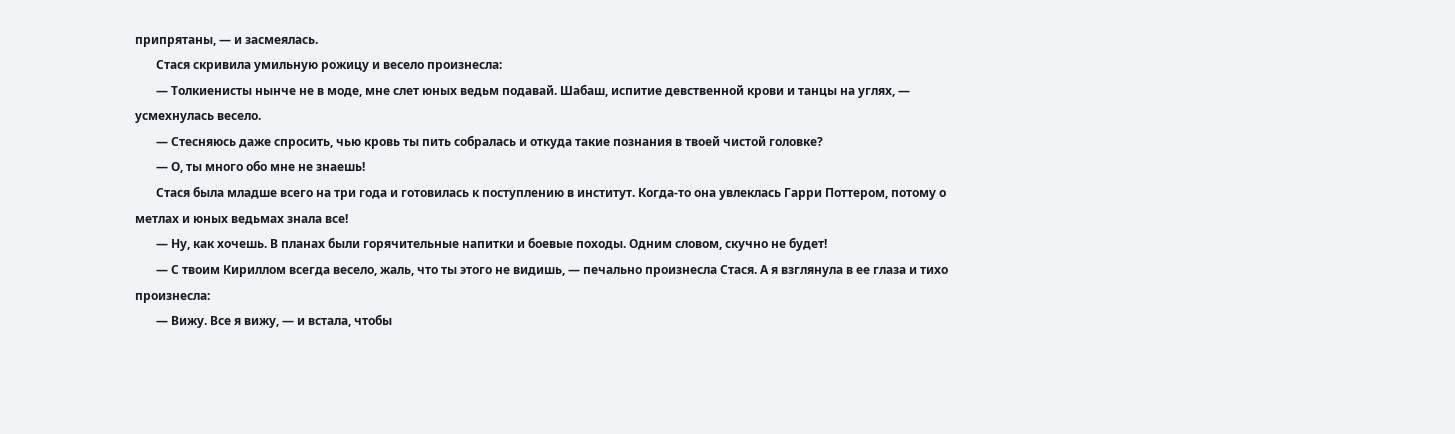припрятаны, — и засмеялась.
       Стася скривила умильную рожицу и весело произнесла:
       — Толкиенисты нынче не в моде, мне слет юных ведьм подавай. Шабаш, испитие девственной крови и танцы на углях, — усмехнулась весело.
       — Стесняюсь даже спросить, чью кровь ты пить собралась и откуда такие познания в твоей чистой головке?
       — О, ты много обо мне не знаешь!
       Стася была младше всего на три года и готовилась к поступлению в институт. Когда-то она увлеклась Гарри Поттером, потому о метлах и юных ведьмах знала все!
       — Ну, как хочешь. В планах были горячительные напитки и боевые походы. Одним словом, скучно не будет!
       — С твоим Кириллом всегда весело, жаль, что ты этого не видишь, — печально произнесла Стася. А я взглянула в ее глаза и тихо произнесла:
       — Вижу. Все я вижу, — и встала, чтобы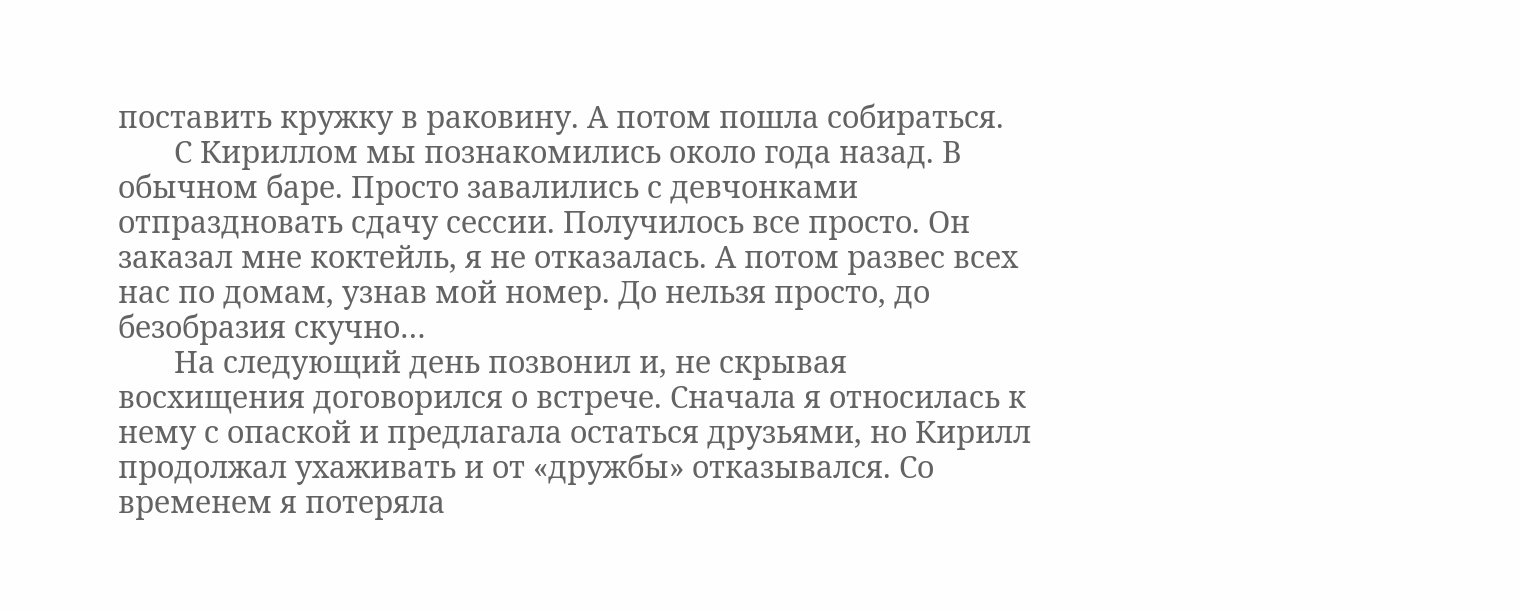поставить кружку в раковину. А потом пошла собираться.
       С Кириллом мы познакомились около года назад. В обычном баре. Просто завалились с девчонками отпраздновать сдачу сессии. Получилось все просто. Он заказал мне коктейль, я не отказалась. А потом развес всех нас по домам, узнав мой номер. До нельзя просто, до безобразия скучно…
       На следующий день позвонил и, не скрывая восхищения договорился о встрече. Сначала я относилась к нему с опаской и предлагала остаться друзьями, но Кирилл продолжал ухаживать и от «дружбы» отказывался. Со временем я потеряла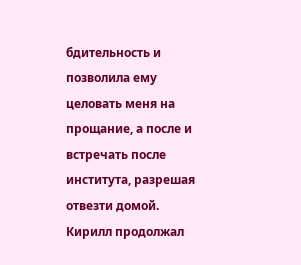бдительность и позволила ему целовать меня на прощание, а после и встречать после института, разрешая отвезти домой. Кирилл продолжал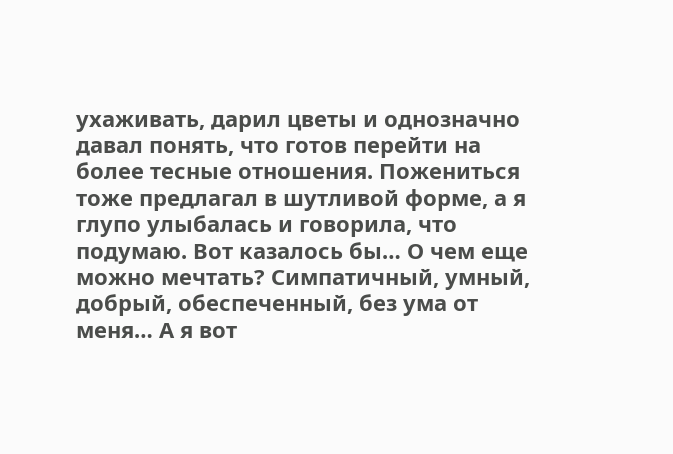ухаживать, дарил цветы и однозначно давал понять, что готов перейти на более тесные отношения. Пожениться тоже предлагал в шутливой форме, а я глупо улыбалась и говорила, что подумаю. Вот казалось бы… О чем еще можно мечтать? Симпатичный, умный, добрый, обеспеченный, без ума от меня… А я вот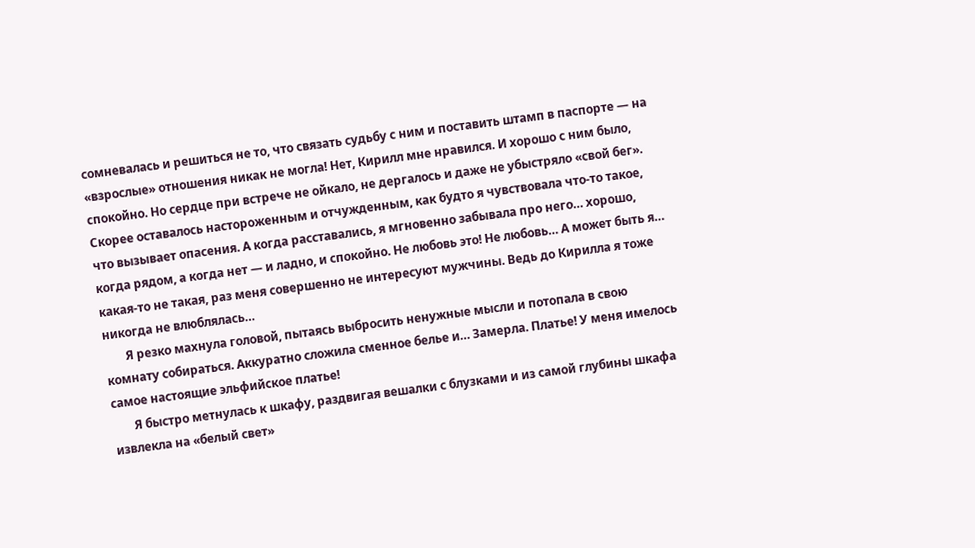сомневалась и решиться не то, что связать судьбу с ним и поставить штамп в паспорте — на «взрослые» отношения никак не могла! Нет, Кирилл мне нравился. И хорошо с ним было, спокойно. Но сердце при встрече не ойкало, не дергалось и даже не убыстряло «свой бег». Скорее оставалось настороженным и отчужденным, как будто я чувствовала что-то такое, что вызывает опасения. А когда расставались, я мгновенно забывала про него… хорошо, когда рядом, а когда нет — и ладно, и спокойно. Не любовь это! Не любовь… А может быть я… какая-то не такая, раз меня совершенно не интересуют мужчины. Ведь до Кирилла я тоже никогда не влюблялась…
       Я резко махнула головой, пытаясь выбросить ненужные мысли и потопала в свою комнату собираться. Аккуратно сложила сменное белье и… Замерла. Платье! У меня имелось самое настоящие эльфийское платье!
       Я быстро метнулась к шкафу, раздвигая вешалки с блузками и из самой глубины шкафа извлекла на «белый свет»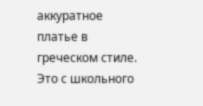аккуратное платье в греческом стиле. Это с школьного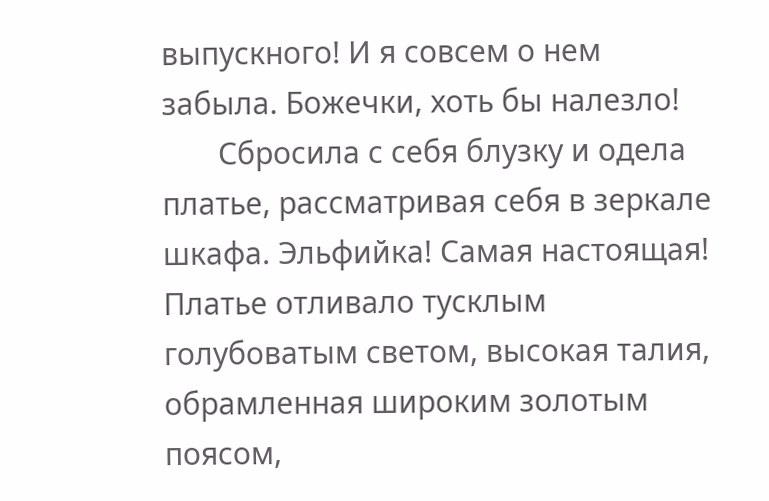выпускного! И я совсем о нем забыла. Божечки, хоть бы налезло!
       Сбросила с себя блузку и одела платье, рассматривая себя в зеркале шкафа. Эльфийка! Самая настоящая! Платье отливало тусклым голубоватым светом, высокая талия, обрамленная широким золотым поясом,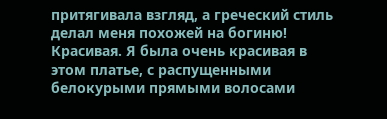притягивала взгляд, а греческий стиль делал меня похожей на богиню! Красивая. Я была очень красивая в этом платье, с распущенными белокурыми прямыми волосами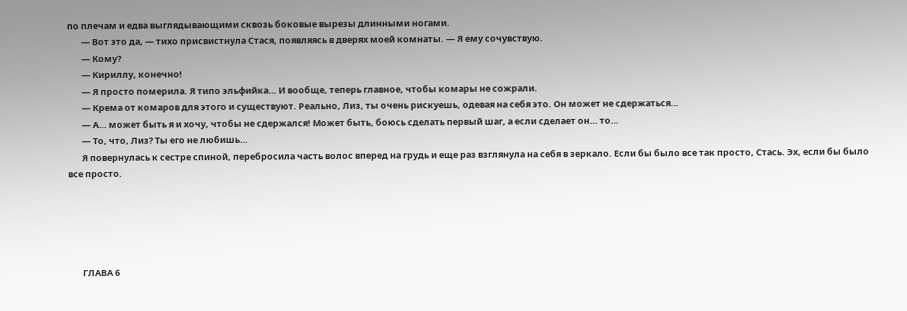по плечам и едва выглядывающими сквозь боковые вырезы длинными ногами.
       — Вот это да, — тихо присвистнула Стася, появляясь в дверях моей комнаты. — Я ему сочувствую.
       — Кому?
       — Кириллу, конечно!
       — Я просто померила. Я типо эльфийка… И вообще, теперь главное, чтобы комары не сожрали.
       — Крема от комаров для этого и существуют. Реально, Лиз, ты очень рискуешь, одевая на себя это. Он может не сдержаться…
       — А… может быть я и хочу, чтобы не сдержался! Может быть, боюсь сделать первый шаг, а если сделает он… то…
       — То, что, Лиз? Ты его не любишь…
       Я повернулась к сестре спиной, перебросила часть волос вперед на грудь и еще раз взглянула на себя в зеркало. Если бы было все так просто, Стась. Эх, если бы было все просто.





       ГЛАВА 6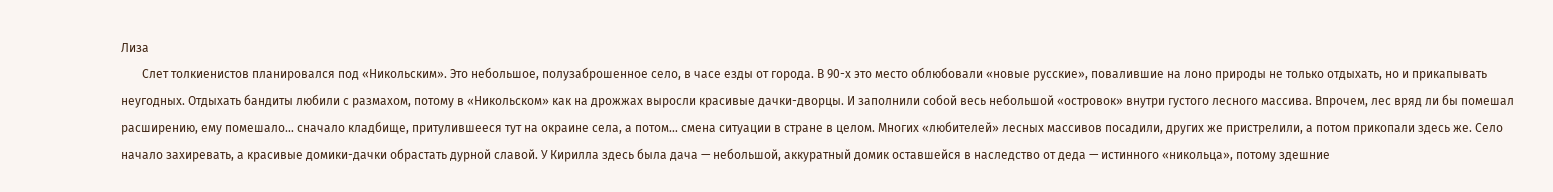Лиза
       Слет толкиенистов планировался под «Никольским». Это небольшое, полузаброшенное село, в часе езды от города. В 90-х это место облюбовали «новые русские», повалившие на лоно природы не только отдыхать, но и прикапывать неугодных. Отдыхать бандиты любили с размахом, потому в «Никольском» как на дрожжах выросли красивые дачки-дворцы. И заполнили собой весь небольшой «островок» внутри густого лесного массива. Впрочем, лес вряд ли бы помешал расширению, ему помешало… сначало кладбище, притулившееся тут на окраине села, а потом… смена ситуации в стране в целом. Многих «любителей» лесных массивов посадили, других же пристрелили, а потом прикопали здесь же. Село начало захиревать, а красивые домики-дачки обрастать дурной славой. У Кирилла здесь была дача — небольшой, аккуратный домик оставшейся в наследство от деда — истинного «никольца», потому здешние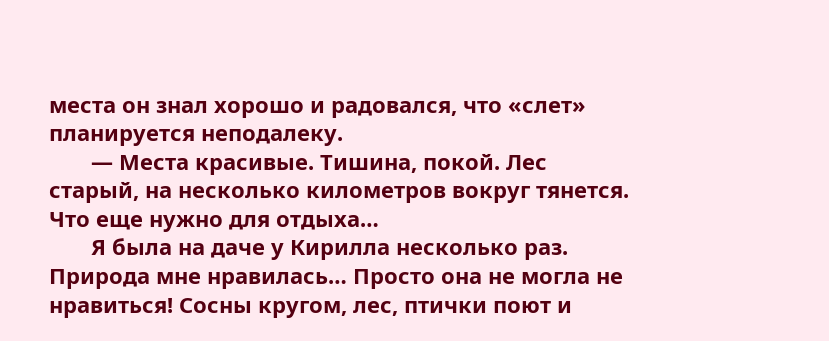места он знал хорошо и радовался, что «слет» планируется неподалеку.
       — Места красивые. Тишина, покой. Лес старый, на несколько километров вокруг тянется. Что еще нужно для отдыха…
       Я была на даче у Кирилла несколько раз. Природа мне нравилась… Просто она не могла не нравиться! Сосны кругом, лес, птички поют и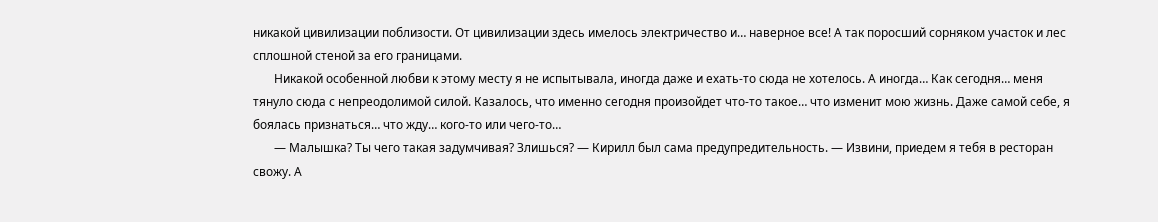никакой цивилизации поблизости. От цивилизации здесь имелось электричество и… наверное все! А так поросший сорняком участок и лес сплошной стеной за его границами.
       Никакой особенной любви к этому месту я не испытывала, иногда даже и ехать-то сюда не хотелось. А иногда… Как сегодня… меня тянуло сюда с непреодолимой силой. Казалось, что именно сегодня произойдет что-то такое… что изменит мою жизнь. Даже самой себе, я боялась признаться… что жду… кого-то или чего-то…
       — Малышка? Ты чего такая задумчивая? Злишься? — Кирилл был сама предупредительность. — Извини, приедем я тебя в ресторан свожу. А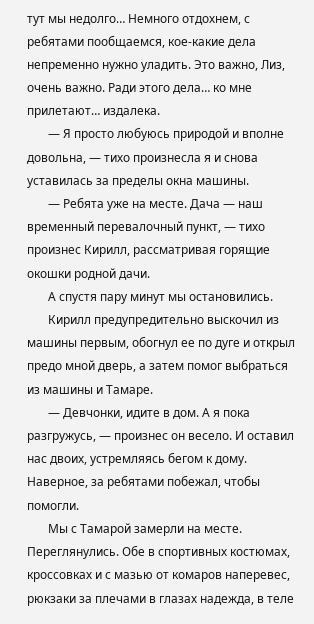тут мы недолго… Немного отдохнем, с ребятами пообщаемся, кое-какие дела непременно нужно уладить. Это важно, Лиз, очень важно. Ради этого дела… ко мне прилетают… издалека.
       — Я просто любуюсь природой и вполне довольна, — тихо произнесла я и снова уставилась за пределы окна машины.
       — Ребята уже на месте. Дача — наш временный перевалочный пункт, — тихо произнес Кирилл, рассматривая горящие окошки родной дачи.
       А спустя пару минут мы остановились.
       Кирилл предупредительно выскочил из машины первым, обогнул ее по дуге и открыл предо мной дверь, а затем помог выбраться из машины и Тамаре.
       — Девчонки, идите в дом. А я пока разгружусь, — произнес он весело. И оставил нас двоих, устремляясь бегом к дому. Наверное, за ребятами побежал, чтобы помогли.
       Мы с Тамарой замерли на месте. Переглянулись. Обе в спортивных костюмах, кроссовках и с мазью от комаров наперевес, рюкзаки за плечами в глазах надежда, в теле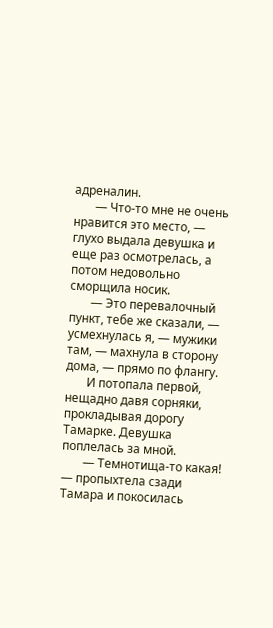адреналин.
       — Что-то мне не очень нравится это место, — глухо выдала девушка и еще раз осмотрелась, а потом недовольно сморщила носик.
       — Это перевалочный пункт, тебе же сказали, — усмехнулась я, — мужики там, — махнула в сторону дома, — прямо по флангу.
       И потопала первой, нещадно давя сорняки, прокладывая дорогу Тамарке. Девушка поплелась за мной.
       — Темнотища-то какая! — пропыхтела сзади Тамара и покосилась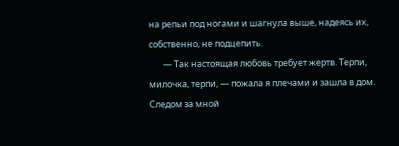на репьи под ногами и шагнула выше, надеясь их, собственно, не подцепить.
       — Так настоящая любовь требует жертв. Терпи, милочка, терпи, — пожала я плечами и зашла в дом. Следом за мной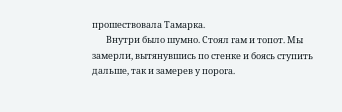прошествовала Тамарка.
       Внутри было шумно. Стоял гам и топот. Мы замерли, вытянувшись по стенке и боясь ступить дальше, так и замерев у порога.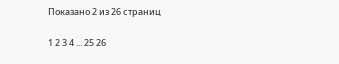Показано 2 из 26 страниц

1 2 3 4 ... 25 26